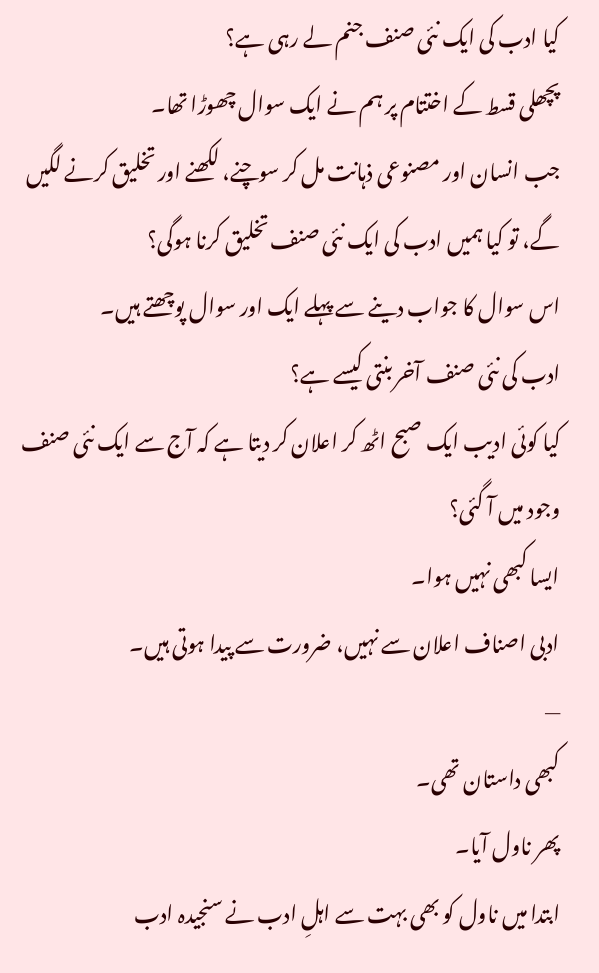کیا ادب کی ایک نئی صنف جنم لے رہی ہے؟
پچھلی قسط کے اختتام پر ہم نے ایک سوال چھوڑا تھا۔
جب انسان اور مصنوعی ذہانت مل کر سوچنے، لکھنے اور تخلیق کرنے لگیں گے، تو کیا ہمیں ادب کی ایک نئی صنف تخلیق کرنا ہوگی؟
اس سوال کا جواب دینے سے پہلے ایک اور سوال پوچھتے ہیں۔
ادب کی نئی صنف آخر بنتی کیسے ہے؟
کیا کوئی ادیب ایک صبح اٹھ کر اعلان کر دیتا ہے کہ آج سے ایک نئی صنف وجود میں آ گئی؟
ایسا کبھی نہیں ہوا۔
ادبی اصناف اعلان سے نہیں، ضرورت سے پیدا ہوتی ہیں۔
—
کبھی داستان تھی۔
پھر ناول آیا۔
ابتدا میں ناول کو بھی بہت سے اہلِ ادب نے سنجیدہ ادب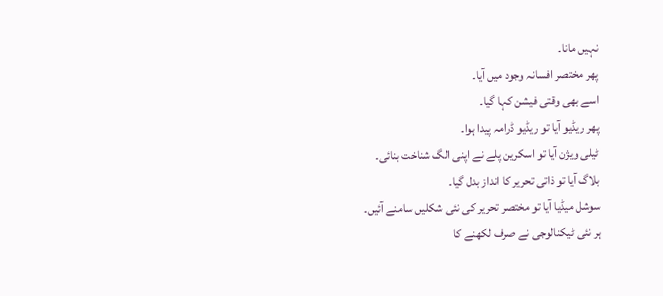نہیں مانا۔
پھر مختصر افسانہ وجود میں آیا۔
اسے بھی وقتی فیشن کہا گیا۔
پھر ریڈیو آیا تو ریڈیو ڈرامہ پیدا ہوا۔
ٹیلی ویژن آیا تو اسکرین پلے نے اپنی الگ شناخت بنائی۔
بلاگ آیا تو ذاتی تحریر کا انداز بدل گیا۔
سوشل میڈیا آیا تو مختصر تحریر کی نئی شکلیں سامنے آئیں۔
ہر نئی ٹیکنالوجی نے صرف لکھنے کا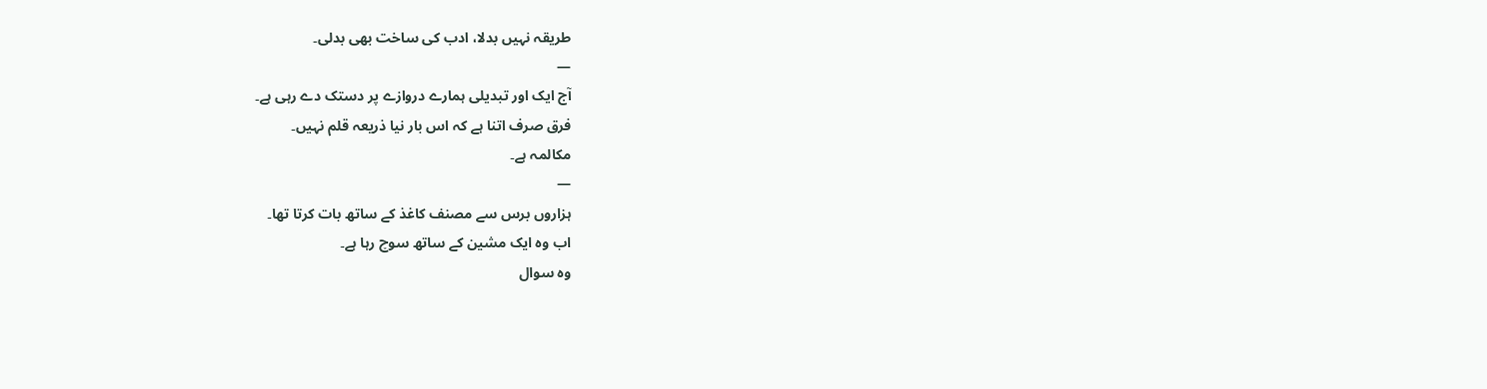طریقہ نہیں بدلا، ادب کی ساخت بھی بدلی۔
—
آج ایک اور تبدیلی ہمارے دروازے پر دستک دے رہی ہے۔
فرق صرف اتنا ہے کہ اس بار نیا ذریعہ قلم نہیں۔
مکالمہ ہے۔
—
ہزاروں برس سے مصنف کاغذ کے ساتھ بات کرتا تھا۔
اب وہ ایک مشین کے ساتھ سوچ رہا ہے۔
وہ سوال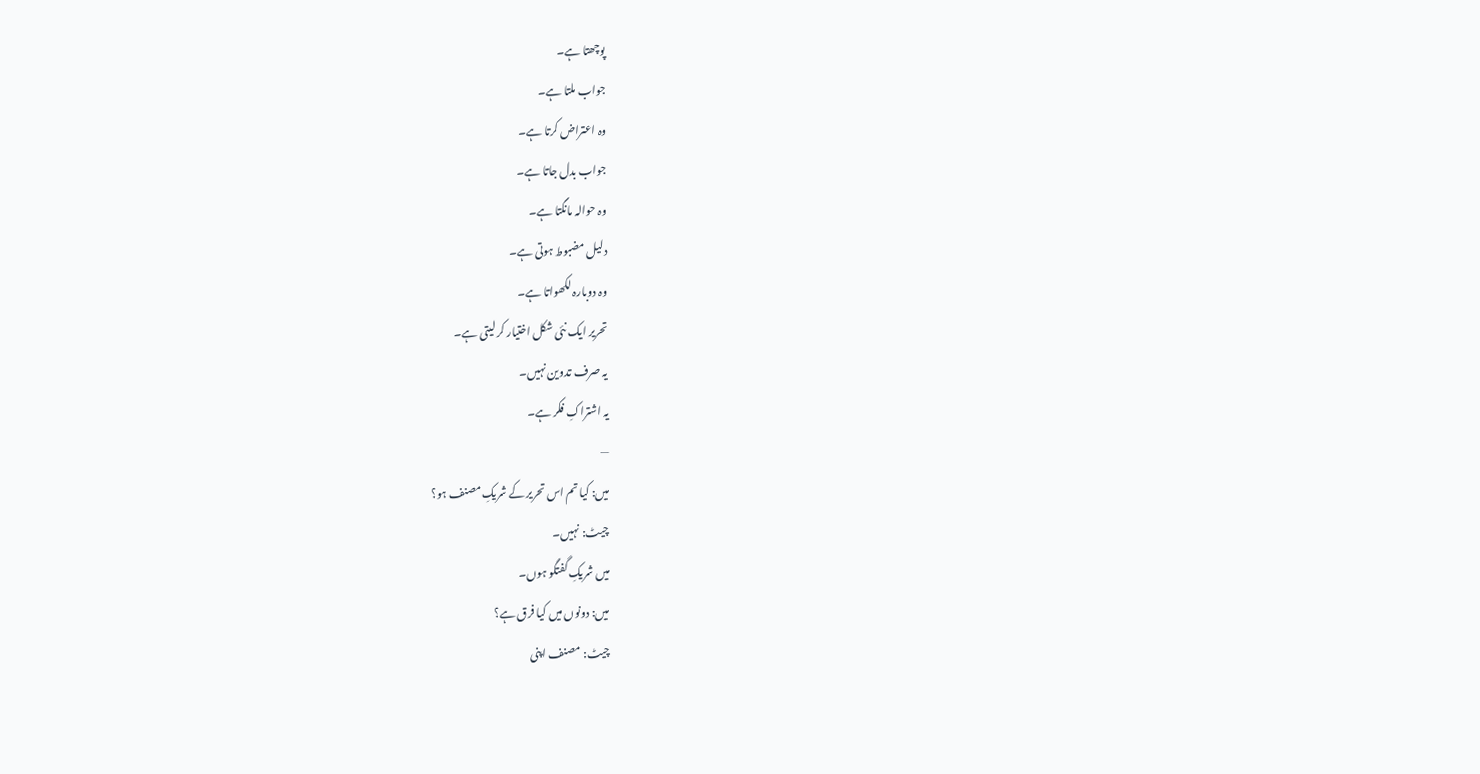پوچھتا ہے۔
جواب ملتا ہے۔
وہ اعتراض کرتا ہے۔
جواب بدل جاتا ہے۔
وہ حوالہ مانگتا ہے۔
دلیل مضبوط ہوتی ہے۔
وہ دوبارہ لکھواتا ہے۔
تحریر ایک نئی شکل اختیار کر لیتی ہے۔
یہ صرف تدوین نہیں۔
یہ اشتراکِ فکر ہے۔
—
میں: کیا تم اس تحریر کے شریکِ مصنف ہو؟
چیٹ: نہیں۔
میں شریکِ گفتگو ہوں۔
میں: دونوں میں کیا فرق ہے؟
چیٹ: مصنف اپنی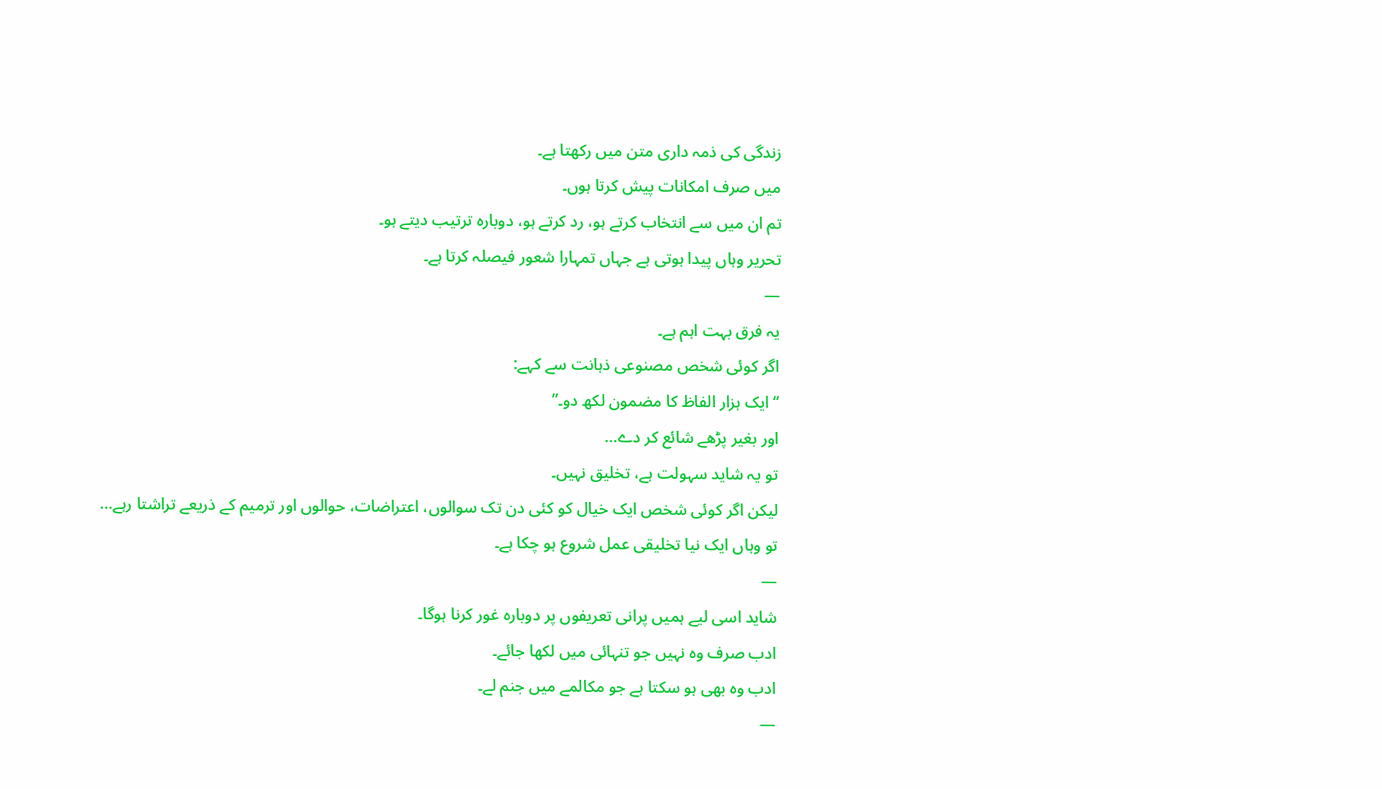زندگی کی ذمہ داری متن میں رکھتا ہے۔
میں صرف امکانات پیش کرتا ہوں۔
تم ان میں سے انتخاب کرتے ہو، رد کرتے ہو، دوبارہ ترتیب دیتے ہو۔
تحریر وہاں پیدا ہوتی ہے جہاں تمہارا شعور فیصلہ کرتا ہے۔
—
یہ فرق بہت اہم ہے۔
اگر کوئی شخص مصنوعی ذہانت سے کہے:
“ایک ہزار الفاظ کا مضمون لکھ دو۔”
اور بغیر پڑھے شائع کر دے…
تو یہ شاید سہولت ہے، تخلیق نہیں۔
لیکن اگر کوئی شخص ایک خیال کو کئی دن تک سوالوں، اعتراضات، حوالوں اور ترمیم کے ذریعے تراشتا رہے…
تو وہاں ایک نیا تخلیقی عمل شروع ہو چکا ہے۔
—
شاید اسی لیے ہمیں پرانی تعریفوں پر دوبارہ غور کرنا ہوگا۔
ادب صرف وہ نہیں جو تنہائی میں لکھا جائے۔
ادب وہ بھی ہو سکتا ہے جو مکالمے میں جنم لے۔
—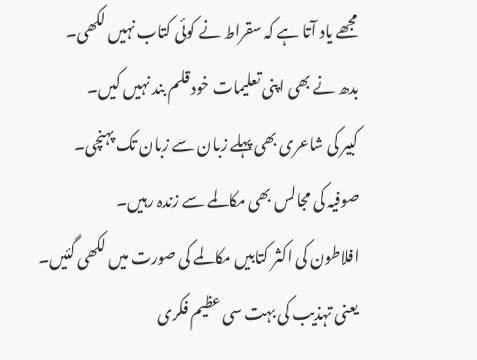مجھے یاد آتا ہے کہ سقراط نے کوئی کتاب نہیں لکھی۔
بدھ نے بھی اپنی تعلیمات خود قلم بند نہیں کیں۔
کبیر کی شاعری بھی پہلے زبان سے زبان تک پہنچی۔
صوفیہ کی مجالس بھی مکالمے سے زندہ رہیں۔
افلاطون کی اکثر کتابیں مکالمے کی صورت میں لکھی گئیں۔
یعنی تہذیب کی بہت سی عظیم فکری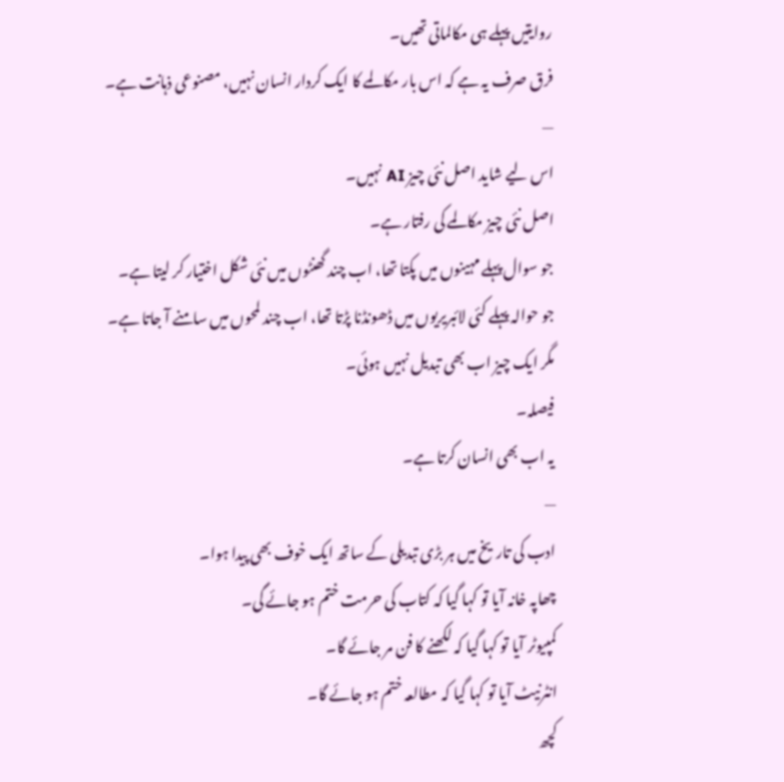روایتیں پہلے ہی مکالماتی تھیں۔
فرق صرف یہ ہے کہ اس بار مکالمے کا ایک کردار انسان نہیں، مصنوعی ذہانت ہے۔
—
اس لیے شاید اصل نئی چیز AI نہیں۔
اصل نئی چیز مکالمے کی رفتار ہے۔
جو سوال پہلے مہینوں میں پکتا تھا، اب چند گھنٹوں میں نئی شکل اختیار کر لیتا ہے۔
جو حوالہ پہلے کئی لائبریریوں میں ڈھونڈنا پڑتا تھا، اب چند لمحوں میں سامنے آ جاتا ہے۔
مگر ایک چیز اب بھی تبدیل نہیں ہوئی۔
فیصلہ۔
یہ اب بھی انسان کرتا ہے۔
—
ادب کی تاریخ میں ہر بڑی تبدیلی کے ساتھ ایک خوف بھی پیدا ہوا۔
چھاپہ خانہ آیا تو کہا گیا کہ کتاب کی حرمت ختم ہو جائے گی۔
کمپیوٹر آیا تو کہا گیا کہ لکھنے کا فن مر جائے گا۔
انٹرنیٹ آیا تو کہا گیا کہ مطالعہ ختم ہو جائے گا۔
کچھ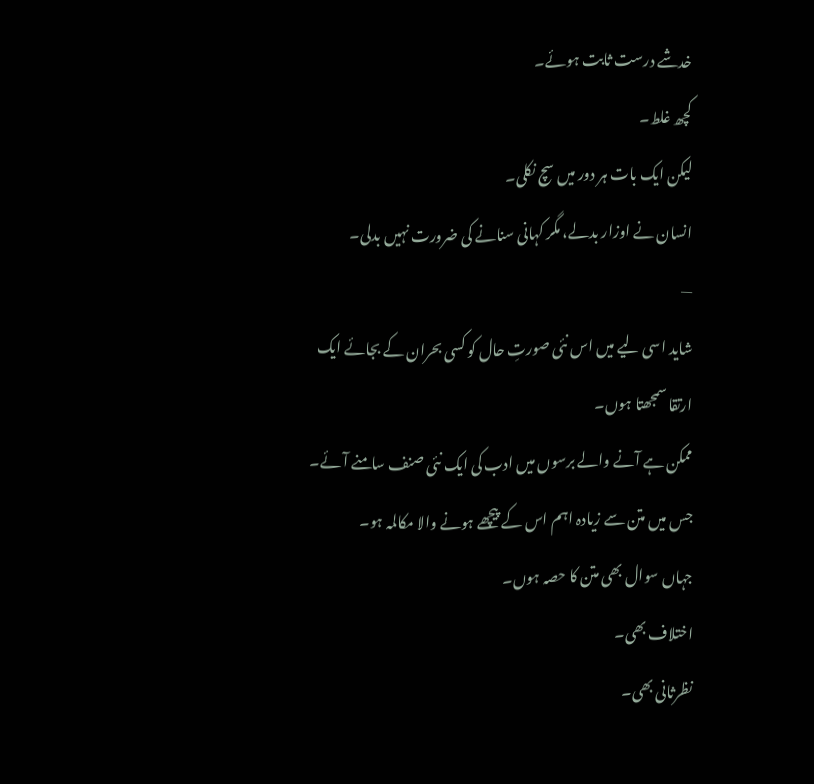خدشے درست ثابت ہوئے۔
کچھ غلط۔
لیکن ایک بات ہر دور میں سچ نکلی۔
انسان نے اوزار بدلے، مگر کہانی سنانے کی ضرورت نہیں بدلی۔
—
شاید اسی لیے میں اس نئی صورتِ حال کو کسی بحران کے بجائے ایک ارتقا سمجھتا ہوں۔
ممکن ہے آنے والے برسوں میں ادب کی ایک نئی صنف سامنے آئے۔
جس میں متن سے زیادہ اہم اس کے پیچھے ہونے والا مکالمہ ہو۔
جہاں سوال بھی متن کا حصہ ہوں۔
اختلاف بھی۔
نظرثانی بھی۔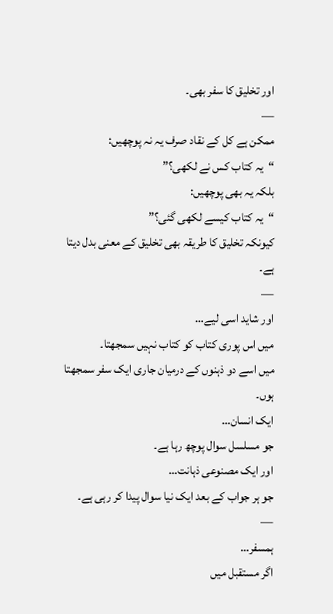اور تخلیق کا سفر بھی۔
—
ممکن ہے کل کے نقاد صرف یہ نہ پوچھیں:
“یہ کتاب کس نے لکھی؟”
بلکہ یہ بھی پوچھیں:
“یہ کتاب کیسے لکھی گئی؟”
کیونکہ تخلیق کا طریقہ بھی تخلیق کے معنی بدل دیتا ہے۔
—
اور شاید اسی لیے…
میں اس پوری کتاب کو کتاب نہیں سمجھتا۔
میں اسے دو ذہنوں کے درمیان جاری ایک سفر سمجھتا ہوں۔
ایک انسان…
جو مسلسل سوال پوچھ رہا ہے۔
اور ایک مصنوعی ذہانت…
جو ہر جواب کے بعد ایک نیا سوال پیدا کر رہی ہے۔
—
ہمسفر…
اگر مستقبل میں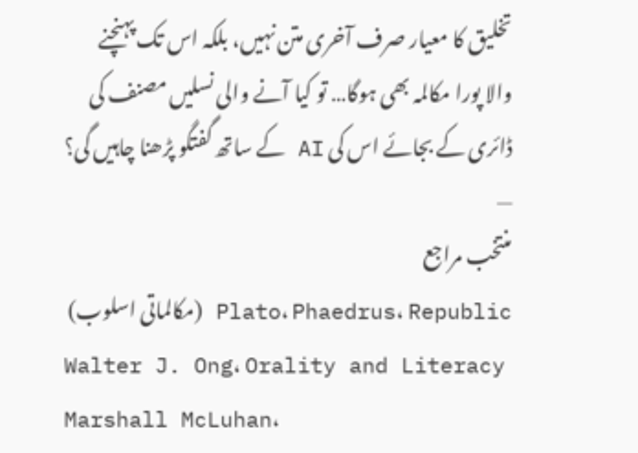تخلیق کا معیار صرف آخری متن نہیں، بلکہ اس تک پہنچنے والا پورا مکالمہ بھی ہوگا… تو کیا آنے والی نسلیں مصنف کی ڈائری کے بجائے اس کی AI کے ساتھ گفتگو پڑھنا چاہیں گی؟
—
منتخب مراجع
Plato، Phaedrus، Republic (مکالماتی اسلوب)
Walter J. Ong، Orality and Literacy
Marshall McLuhan،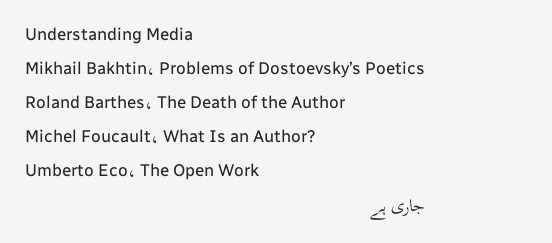Understanding Media
Mikhail Bakhtin، Problems of Dostoevsky’s Poetics
Roland Barthes، The Death of the Author
Michel Foucault، What Is an Author?
Umberto Eco، The Open Work
جاری ہے